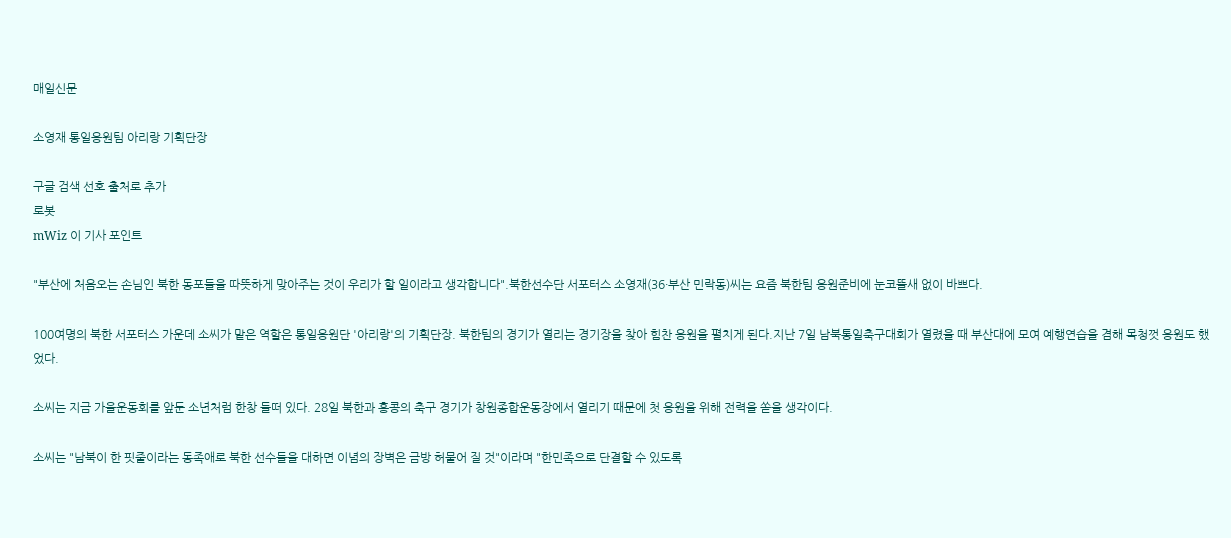매일신문

소영재 통일응원팀 아리랑 기획단장

구글 검색 선호 출처로 추가
로봇
mWiz 이 기사 포인트

"부산에 처음오는 손님인 북한 동포들을 따뜻하게 맞아주는 것이 우리가 할 일이라고 생각합니다".북한선수단 서포터스 소영재(36·부산 민락동)씨는 요즘 북한팀 응원준비에 눈코뜰새 없이 바쁘다.

100여명의 북한 서포터스 가운데 소씨가 맡은 역할은 통일응원단 '아리랑'의 기획단장. 북한팀의 경기가 열리는 경기장을 찾아 힘찬 응원을 펼치게 된다.지난 7일 남북통일축구대회가 열렸을 때 부산대에 모여 예행연습을 겸해 목청껏 응원도 했었다.

소씨는 지금 가을운동회를 앞둔 소년처럼 한창 들떠 있다. 28일 북한과 홍콩의 축구 경기가 창원종합운동장에서 열리기 때문에 첫 응원을 위해 전력을 쏟을 생각이다.

소씨는 "남북이 한 핏줄이라는 동족애로 북한 선수들을 대하면 이념의 장벽은 금방 허물어 질 것"이라며 "한민족으로 단결할 수 있도록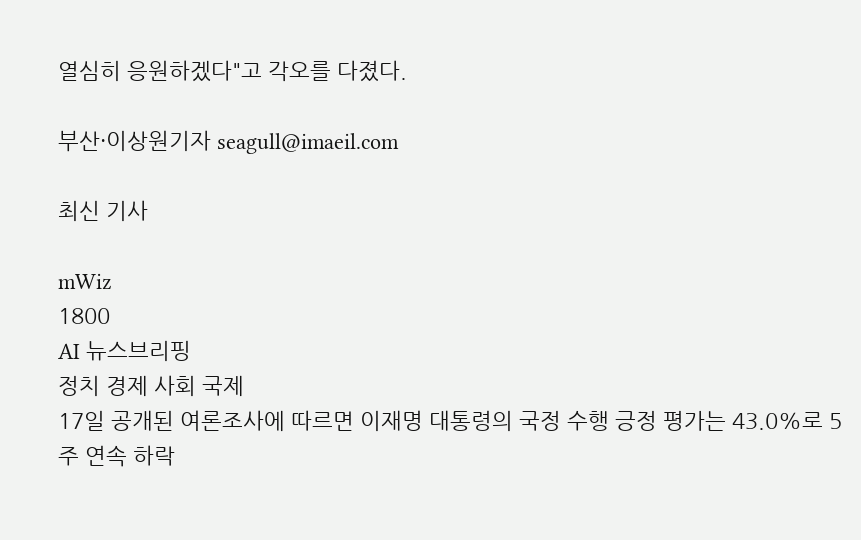열심히 응원하겠다"고 각오를 다졌다.

부산·이상원기자 seagull@imaeil.com

최신 기사

mWiz
1800
AI 뉴스브리핑
정치 경제 사회 국제
17일 공개된 여론조사에 따르면 이재명 대통령의 국정 수행 긍정 평가는 43.0%로 5주 연속 하락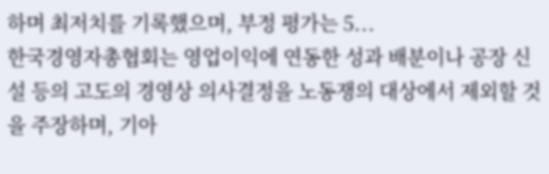하며 최저치를 기록했으며, 부정 평가는 5...
한국경영자총협회는 영업이익에 연동한 성과 배분이나 공장 신설 등의 고도의 경영상 의사결정을 노동쟁의 대상에서 제외할 것을 주장하며, 기아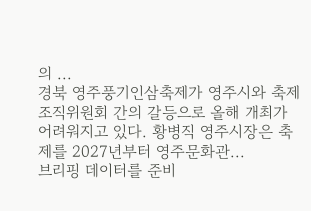의 ...
경북 영주풍기인삼축제가 영주시와 축제조직위원회 간의 갈등으로 올해 개최가 어려워지고 있다. 황병직 영주시장은 축제를 2027년부터 영주문화관...
브리핑 데이터를 준비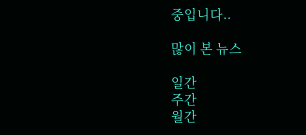중입니다..

많이 본 뉴스

일간
주간
월간